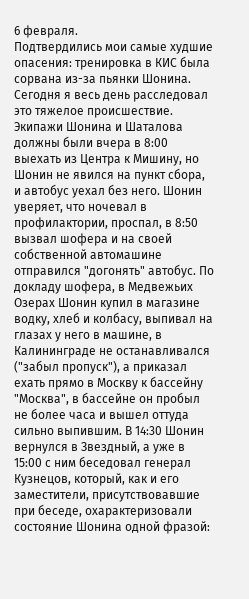6 февраля.
Подтвердились мои самые худшие опасения: тренировка в КИС была сорвана из-за пьянки Шонина. Сегодня я весь день расследовал это тяжелое происшествие. Экипажи Шонина и Шаталова должны были вчера в 8:00 выехать из Центра к Мишину, но Шонин не явился на пункт сбора, и автобус уехал без него. Шонин уверяет, что ночевал в профилактории, проспал, в 8:50 вызвал шофера и на своей собственной автомашине отправился "догонять" автобус. По докладу шофера, в Медвежьих Озерах Шонин купил в магазине водку, хлеб и колбасу, выпивал на глазах у него в машине, в Калининграде не останавливался ("забыл пропуск"), а приказал ехать прямо в Москву к бассейну "Москва", в бассейне он пробыл не более часа и вышел оттуда сильно выпившим. В 14:30 Шонин вернулся в Звездный, а уже в 15:00 с ним беседовал генерал Кузнецов, который, как и его заместители, присутствовавшие при беседе, охарактеризовали состояние Шонина одной фразой: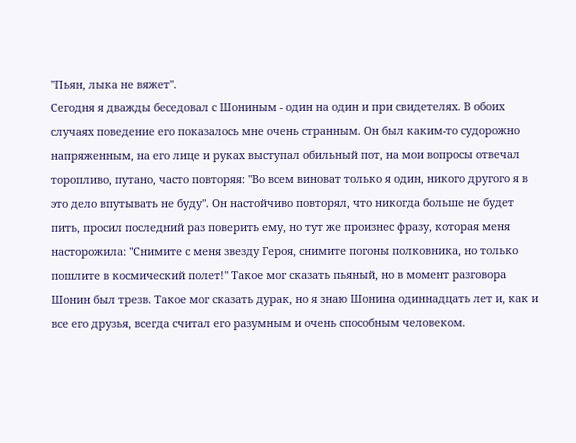"Пьян, лыка не вяжет".
Сегодня я дважды беседовал с Шониным - один на один и при свидетелях. В обоих случаях поведение его показалось мне очень странным. Он был каким-то судорожно напряженным, на его лице и руках выступал обильный пот, на мои вопросы отвечал торопливо, путано, часто повторяя: "Во всем виноват только я один, никого другого я в это дело впутывать не буду". Он настойчиво повторял, что никогда больше не будет пить, просил последний раз поверить ему, но тут же произнес фразу, которая меня насторожила: "Снимите с меня звезду Героя, снимите погоны полковника, но только пошлите в космический полет!" Такое мог сказать пьяный, но в момент разговора Шонин был трезв. Такое мог сказать дурак, но я знаю Шонина одиннадцать лет и, как и все его друзья, всегда считал его разумным и очень способным человеком.